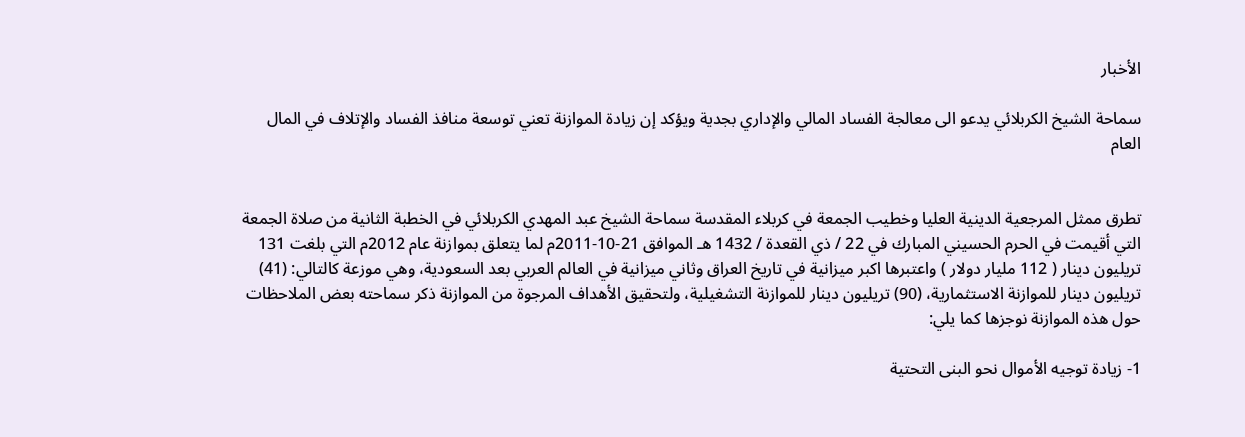الأخبار

سماحة الشيخ الكربلائي يدعو الى معالجة الفساد المالي والإداري بجدية ويؤكد إن زيادة الموازنة تعني توسعة منافذ الفساد والإتلاف في المال العام


تطرق ممثل المرجعية الدينية العليا وخطيب الجمعة في كربلاء المقدسة سماحة الشيخ عبد المهدي الكربلائي في الخطبة الثانية من صلاة الجمعة التي أقيمت في الحرم الحسيني المبارك في 22 / ذي القعدة / 1432 هـ الموافق 21-10-2011م لما يتعلق بموازنة عام 2012م التي بلغت 131 تريليون دينار ( 112 مليار دولار ) واعتبرها اكبر ميزانية في تاريخ العراق وثاني ميزانية في العالم العربي بعد السعودية، وهي موزعة كالتالي: (41) تريليون دينار للموازنة الاستثمارية، (90) تريليون دينار للموازنة التشغيلية، ولتحقيق الأهداف المرجوة من الموازنة ذكر سماحته بعض الملاحظات حول هذه الموازنة نوجزها كما يلي:

1- زيادة توجيه الأموال نحو البنى التحتية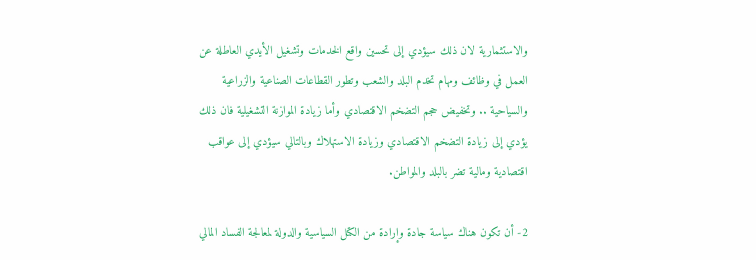والاستثمارية لان ذلك سيؤدي إلى تحسين واقع الخدمات وتشغيل الأيدي العاطلة عن العمل في وظائف ومهام تخدم البلد والشعب وتطور القطاعات الصناعية والزراعية والسياحية .. وتخفيض حجم التضخم الاقتصادي وأما زيادة الموازنة التشغيلية فان ذلك يؤدي إلى زيادة التضخم الاقتصادي وزيادة الاستهلاك وبالتالي سيؤدي إلى عواقب اقتصادية ومالية تضر بالبلد والمواطن.

2- أن تكون هناك سياسة جادة وإرادة من الكتل السياسية والدولة لمعالجة الفساد المالي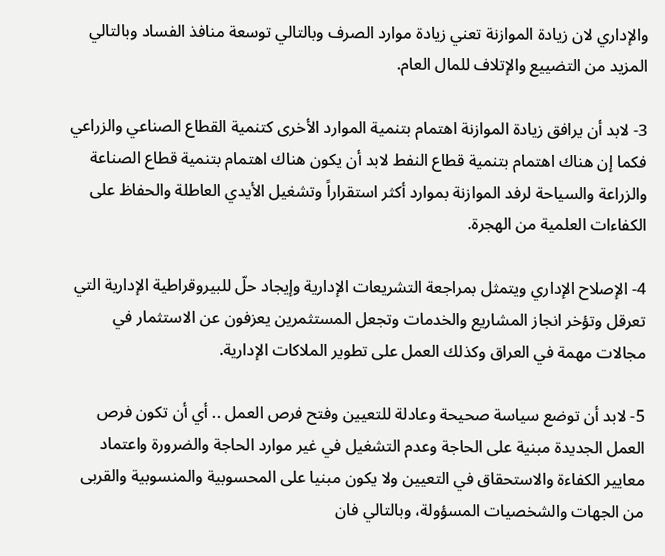والإداري لان زيادة الموازنة تعني زيادة موارد الصرف وبالتالي توسعة منافذ الفساد وبالتالي المزيد من التضييع والإتلاف للمال العام.

3- لابد أن يرافق زيادة الموازنة اهتمام بتنمية الموارد الأخرى كتنمية القطاع الصناعي والزراعي فكما إن هناك اهتمام بتنمية قطاع النفط لابد أن يكون هناك اهتمام بتنمية قطاع الصناعة والزراعة والسياحة لرفد الموازنة بموارد أكثر استقراراً وتشغيل الأيدي العاطلة والحفاظ على الكفاءات العلمية من الهجرة.

4- الإصلاح الإداري ويتمثل بمراجعة التشريعات الإدارية وإيجاد حلّ للبيروقراطية الإدارية التي تعرقل وتؤخر انجاز المشاريع والخدمات وتجعل المستثمرين يعزفون عن الاستثمار في مجالات مهمة في العراق وكذلك العمل على تطوير الملاكات الإدارية.

5- لابد أن توضع سياسة صحيحة وعادلة للتعيين وفتح فرص العمل .. أي أن تكون فرص العمل الجديدة مبنية على الحاجة وعدم التشغيل في غير موارد الحاجة والضرورة واعتماد معايير الكفاءة والاستحقاق في التعيين ولا يكون مبنيا على المحسوبية والمنسوبية والقربى من الجهات والشخصيات المسؤولة، وبالتالي فان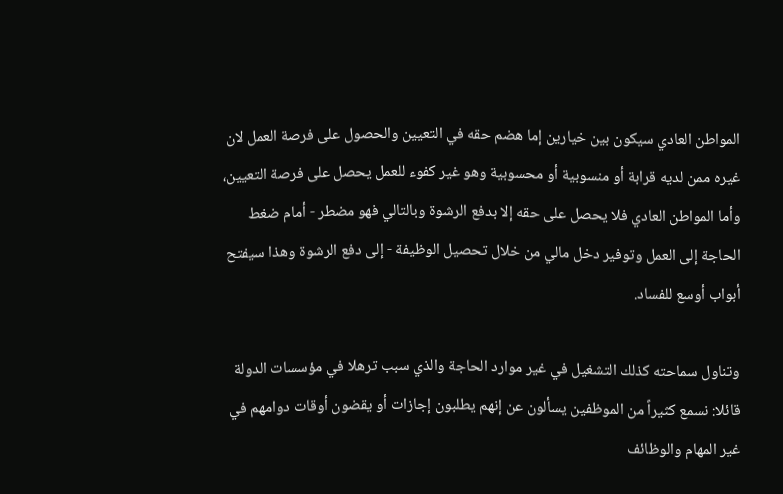المواطن العادي سيكون بين خيارين إما هضم حقه في التعيين والحصول على فرصة العمل لان غيره ممن لديه قرابة أو منسوبية أو محسوبية وهو غير كفوء للعمل يحصل على فرصة التعيين، وأما المواطن العادي فلا يحصل على حقه إلا بدفع الرشوة وبالتالي فهو مضطر - أمام ضغط الحاجة إلى العمل وتوفير دخل مالي من خلال تحصيل الوظيفة - إلى دفع الرشوة وهذا سيفتح أبواب أوسع للفساد.

وتناول سماحته كذلك التشغيل في غير موارد الحاجة والذي سبب ترهلا في مؤسسات الدولة قائلا: نسمع كثيراً من الموظفين يسألون عن إنهم يطلبون إجازات أو يقضون أوقات دوامهم في غير المهام والوظائف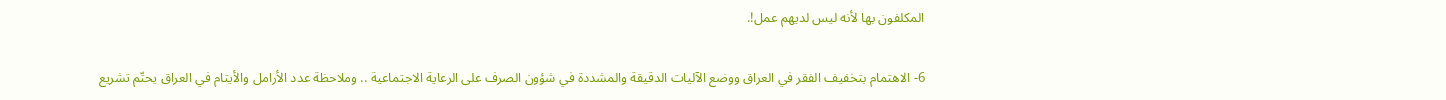المكلفون بها لأنه ليس لديهم عمل!.

6- الاهتمام بتخفيف الفقر في العراق ووضع الآليات الدقيقة والمشددة في شؤون الصرف على الرعاية الاجتماعية .. وملاحظة عدد الأرامل والأيتام في العراق يحتّم تشريع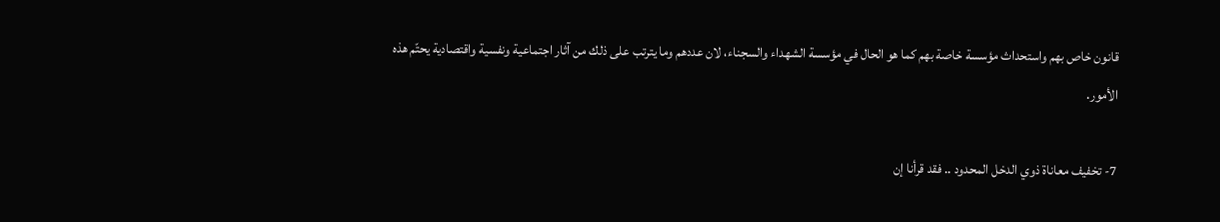قانون خاص بهم واستحداث مؤسسة خاصة بهم كما هو الحال في مؤسسة الشهداء والسجناء، لان عددهم وما يترتب على ذلك من آثار اجتماعية ونفسية واقتصادية يحتّم هذه الأمور.

7- تخفيف معاناة ذوي الدخل المحدود .. فقد قرأنا إن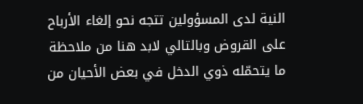النية لدى المسؤولين تتجه نحو إلغاء الأرباح على القروض وبالتالي لابد هنا من ملاحظة ما يتحمّله ذوي الدخل في بعض الأحيان من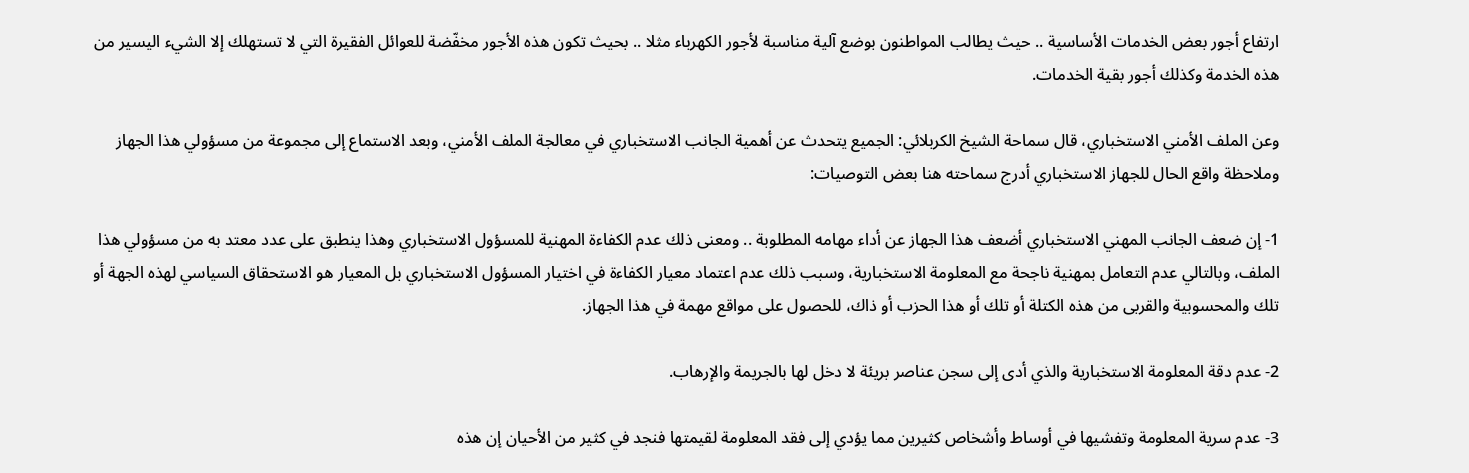ارتفاع أجور بعض الخدمات الأساسية .. حيث يطالب المواطنون بوضع آلية مناسبة لأجور الكهرباء مثلا .. بحيث تكون هذه الأجور مخفّضة للعوائل الفقيرة التي لا تستهلك إلا الشيء اليسير من هذه الخدمة وكذلك أجور بقية الخدمات.

وعن الملف الأمني الاستخباري، قال سماحة الشيخ الكربلائي: الجميع يتحدث عن أهمية الجانب الاستخباري في معالجة الملف الأمني، وبعد الاستماع إلى مجموعة من مسؤولي هذا الجهاز وملاحظة واقع الحال للجهاز الاستخباري أدرج سماحته هنا بعض التوصيات:

1- إن ضعف الجانب المهني الاستخباري أضعف هذا الجهاز عن أداء مهامه المطلوبة .. ومعنى ذلك عدم الكفاءة المهنية للمسؤول الاستخباري وهذا ينطبق على عدد معتد به من مسؤولي هذا الملف، وبالتالي عدم التعامل بمهنية ناجحة مع المعلومة الاستخبارية، وسبب ذلك عدم اعتماد معيار الكفاءة في اختيار المسؤول الاستخباري بل المعيار هو الاستحقاق السياسي لهذه الجهة أو تلك والمحسوبية والقربى من هذه الكتلة أو تلك أو هذا الحزب أو ذاك، للحصول على مواقع مهمة في هذا الجهاز.

2- عدم دقة المعلومة الاستخبارية والذي أدى إلى سجن عناصر بريئة لا دخل لها بالجريمة والإرهاب.

3- عدم سرية المعلومة وتفشيها في أوساط وأشخاص كثيرين مما يؤدي إلى فقد المعلومة لقيمتها فنجد في كثير من الأحيان إن هذه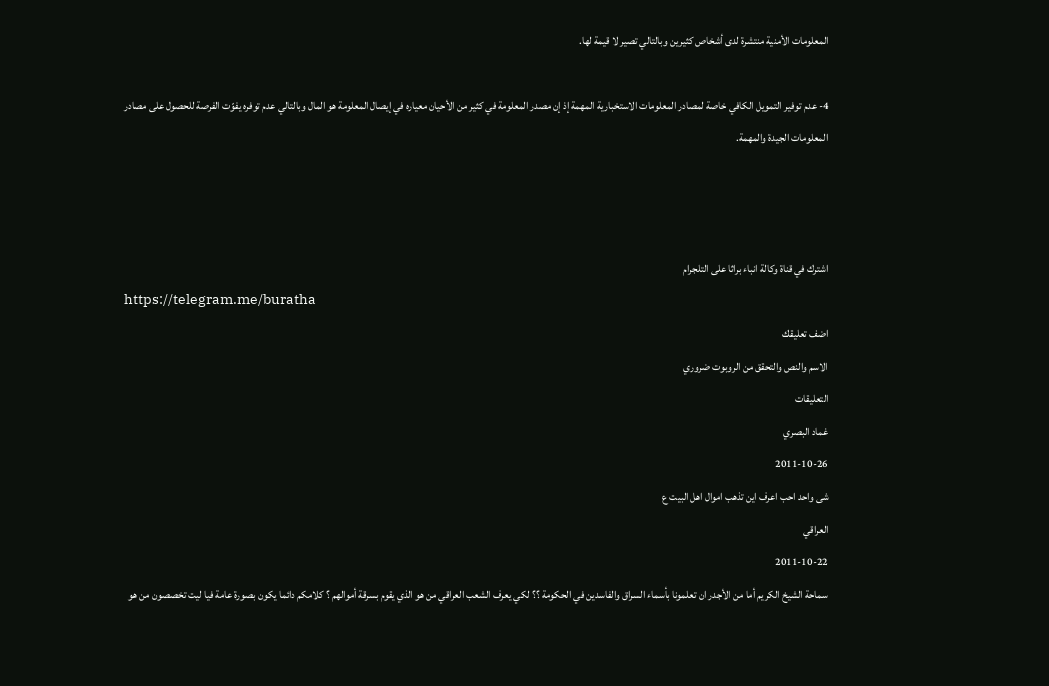المعلومات الأمنية منتشرة لدى أشخاص كثيرين وبالتالي تصير لا قيمة لها.

4- عدم توفير التمويل الكافي خاصة لمصادر المعلومات الاستخبارية المهمة إذ إن مصدر المعلومة في كثير من الأحيان معياره في إيصال المعلومة هو المال وبالتالي عدم توفره يفوّت الفرصة للحصول على مصادر المعلومات الجيدة والمهمة.



اشترك في قناة وكالة انباء براثا على التلجرام
https://telegram.me/buratha
اضف تعليقك
الاسم والنص والتحقق من الروبوت ضروري
التعليقات
غماد البصري
2011-10-26
شى واحد احب اعرف اين تذهب اموال اهل البيت ع
العراقي
2011-10-22
سماحة الشيخ الكريم أما من الأجدر ان تعلمونا بأسماء السراق والفاسدين في الحكومة ؟؟ لكي يعرف الشعب العراقي من هو الذي يقوم بسرقة أموالهم ؟ كلامكم دائما يكون بصورة عامة فيا ليت تخصصون من هو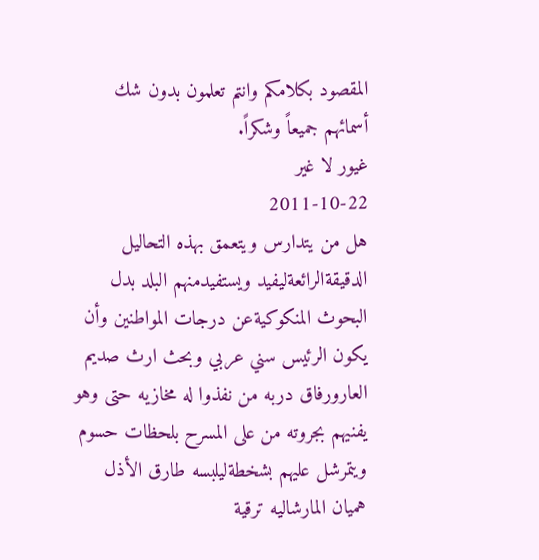المقصود بكلامكم وانتم تعلمون بدون شك أسمائهم جميعاً وشكراً.
غيور لا غير
2011-10-22
هل من يتدارس ويتعمق بهذه التحاليل الدقيقةالرائعةليفيد ويستفيدمنهم البلد بدل البحوث المنكوكيةعن درجات المواطنين وأن يكون الرئيس سني عربي وبحث ارث صديم العارورفاق دربه من نفذوا له مخازيه حتى وهو يفنيهم بجروته من على المسرح بلحظات حسوم ويتمرشل عليهم بشخطةليلبسه طارق الأذل هميان المارشاليه ترقية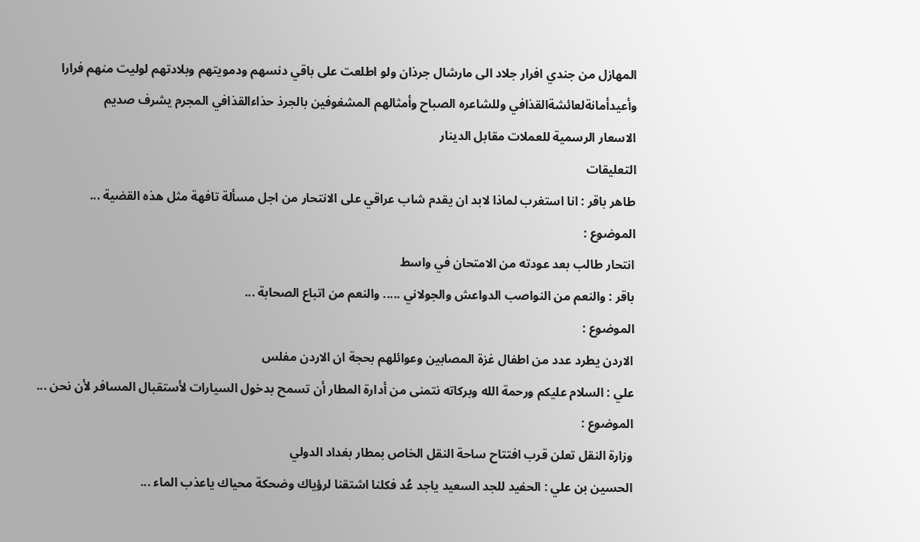المهازل من جندي افرار جلاد الى مارشال جرذان ولو اطلعت على باقي دنسهم ودمويتهم وبلادتهم لوليت منهم فرارا وأعيدأمانةلعائشةالقذافي وللشاعره الصباح وأمثالهم المشغوفين بالجرذ حذاءالقذافي المجرم يشرف صديم
الاسعار الرسمية للعملات مقابل الدينار
التعليقات
طاهر باقر : انا استغرب لماذا لابد ان يقدم شاب عراقي على الانتحار من اجل مسألة تافهة مثل هذه القضية ...
الموضوع :
انتحار طالب بعد عودته من الامتحان في واسط
باقر : والنعم من النواصب الدواعش والجولاني ..... والنعم من اتباع الصحابة ...
الموضوع :
الاردن يطرد عدد من اطفال غزة المصابين وعوائلهم بحجة ان الاردن مفلس
علي : السلام عليكم ورحمة الله وبركاته نتمنى من أدارة المطار أن تسمح بدخول السيارات لأستقبال المسافر لأن نحن ...
الموضوع :
وزارة النقل تعلن قرب افتتاح ساحة النقل الخاص بمطار بغداد الدولي
الحسين بن علي : الحفيد للجد السعيد ياجد عُد فكلنا اشتقنا لرؤياك وضحكة محياك ياعذب الماء ...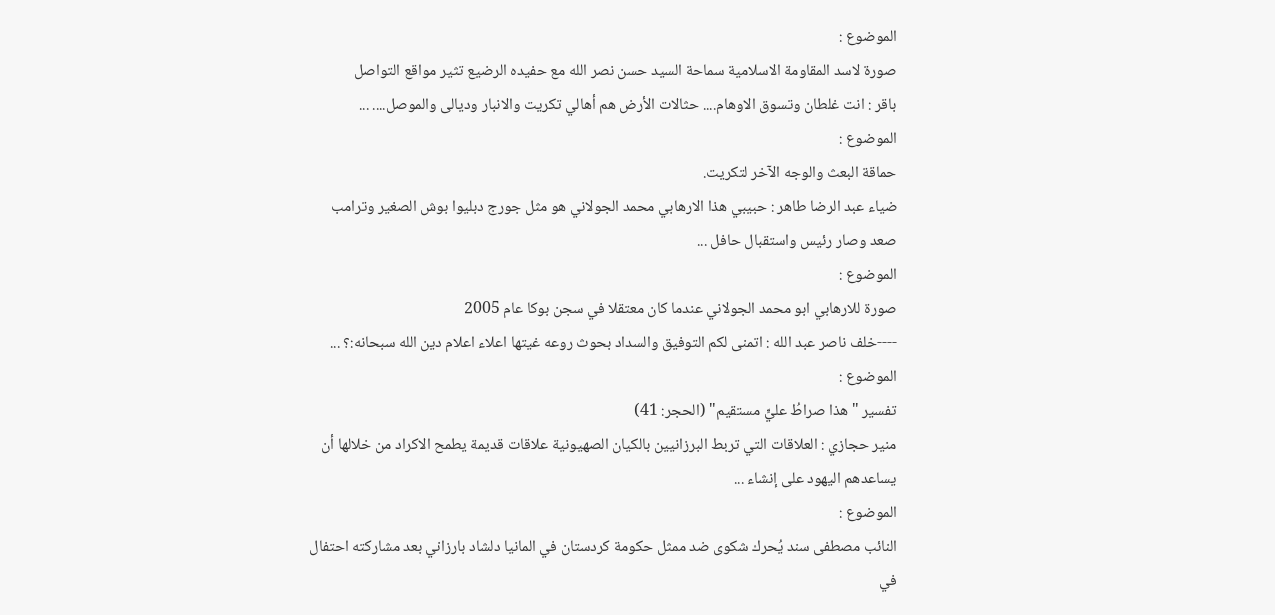الموضوع :
صورة لاسد المقاومة الاسلامية سماحة السيد حسن نصر الله مع حفيده الرضيع تثير مواقع التواصل
باقر : انت غلطان وتسوق الاوهام.... حثالات الأرض هم أهالي تكريت والانبار وديالى والموصل.... ...
الموضوع :
حماقة البعث والوجه الآخر لتكريت.
ضياء عبد الرضا طاهر : حبيبي ھذا الارھابي محمد الجولاني ھو مثل جورج دبليوا بوش الصغير وترامب صعد وصار رئيس واستقبال حافل ...
الموضوع :
صورة للارهابي ابو محمد الجولاني عندما كان معتقلا في سجن بوكا عام 2005
----خلف ناصر عبد الله : اتمنى لكم التوفيق والسداد بحوث روعه غيتها اعلاء اعلام دين الله سبحانه:؟ ...
الموضوع :
تفسير "هذا صراطُ عليٍّ مستقيم" (الحجر: 41)
منير حجازي : العلاقات التي تربط البرزانيين بالكيان الصهيونية علاقات قديمة يطمح الاكراد من خلالها أن يساعدهم اليهود على إنشاء ...
الموضوع :
النائب مصطفى سند يُحرك شكوى ضد ممثل حكومة كردستان في المانيا دلشاد بارزاني بعد مشاركته احتفال في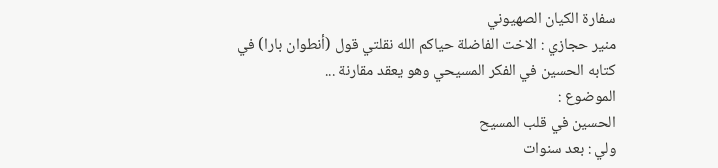سفارة الكيان الصهيوني
منير حجازي : الاخت الفاضلة حياكم الله نقلتي قول (أنطوان بارا) في كتابه الحسين في الفكر المسيحي وهو يعقد مقارنة ...
الموضوع :
الحسين في قلب المسيح
ولي : بعد سنوات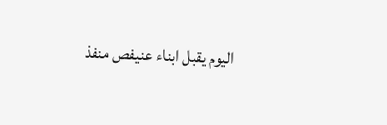اليوم يقبل ابناء عنيفص منفذ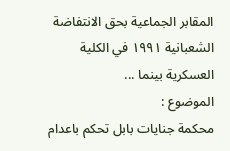المقابر الجماعية بحق الانتفاضة الشعبانية ١٩٩١ في الكلية العسكرية بينما ...
الموضوع :
محكمة جنايات بابل تحكم باعدام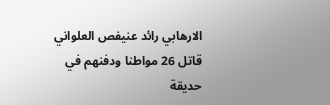الارهابي رائد عنيفص العلواني قاتل 26 مواطنا ودفنهم في حديقة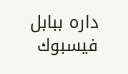داره ببابل
فيسبوك